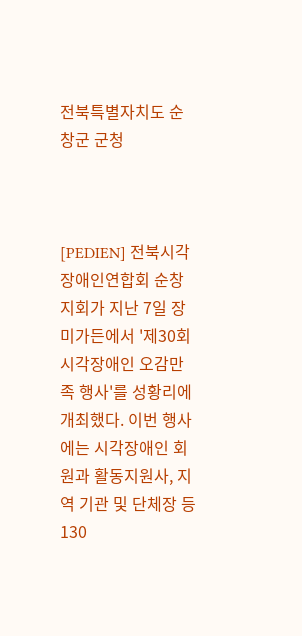전북특별자치도 순창군 군청



[PEDIEN] 전북시각장애인연합회 순창지회가 지난 7일 장미가든에서 '제30회 시각장애인 오감만족 행사'를 성황리에 개최했다. 이번 행사에는 시각장애인 회원과 활동지원사, 지역 기관 및 단체장 등 130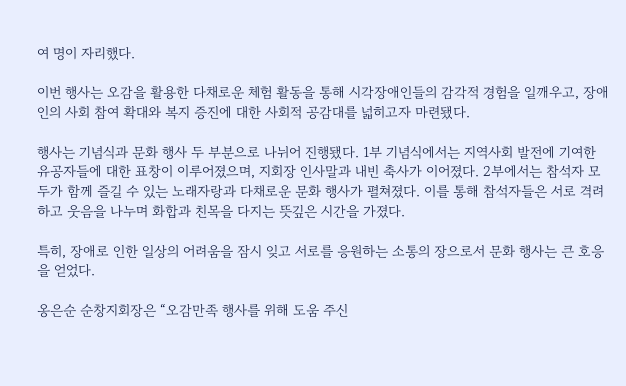여 명이 자리했다.

이번 행사는 오감을 활용한 다채로운 체험 활동을 통해 시각장애인들의 감각적 경험을 일깨우고, 장애인의 사회 참여 확대와 복지 증진에 대한 사회적 공감대를 넓히고자 마련됐다.

행사는 기념식과 문화 행사 두 부분으로 나뉘어 진행됐다. 1부 기념식에서는 지역사회 발전에 기여한 유공자들에 대한 표창이 이루어졌으며, 지회장 인사말과 내빈 축사가 이어졌다. 2부에서는 참석자 모두가 함께 즐길 수 있는 노래자랑과 다채로운 문화 행사가 펼쳐졌다. 이를 통해 참석자들은 서로 격려하고 웃음을 나누며 화합과 친목을 다지는 뜻깊은 시간을 가졌다.

특히, 장애로 인한 일상의 어려움을 잠시 잊고 서로를 응원하는 소통의 장으로서 문화 행사는 큰 호응을 얻었다.

옹은순 순창지회장은 “오감만족 행사를 위해 도움 주신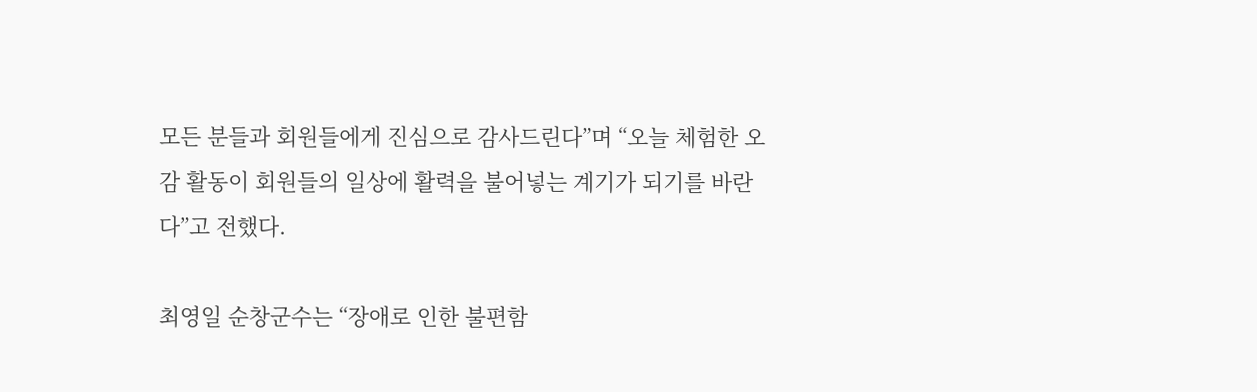모든 분들과 회원들에게 진심으로 감사드린다”며 “오늘 체험한 오감 활동이 회원들의 일상에 활력을 불어넣는 계기가 되기를 바란다”고 전했다.

최영일 순창군수는 “장애로 인한 불편함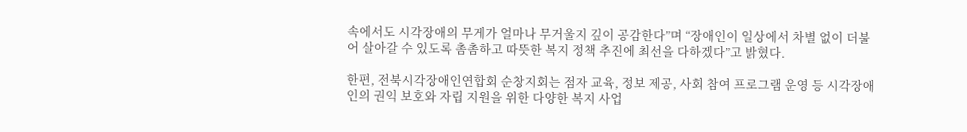속에서도 시각장애의 무게가 얼마나 무거울지 깊이 공감한다”며 “장애인이 일상에서 차별 없이 더불어 살아갈 수 있도록 촘촘하고 따뜻한 복지 정책 추진에 최선을 다하겠다”고 밝혔다.

한편, 전북시각장애인연합회 순창지회는 점자 교육, 정보 제공, 사회 참여 프로그램 운영 등 시각장애인의 권익 보호와 자립 지원을 위한 다양한 복지 사업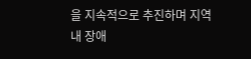을 지속적으로 추진하며 지역 내 장애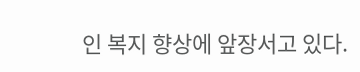인 복지 향상에 앞장서고 있다.